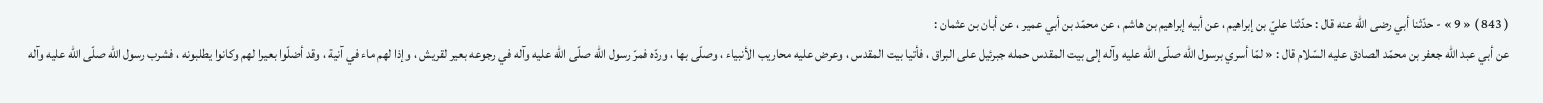( 843 ) « 9 » - حدّثنا أبي رضى اللّه عنه قال : حدّثنا عليّ بن إبراهيم ، عن أبيه إبراهيم بن هاشم ، عن محمّد بن أبي عمير ، عن أبان بن عثمان :
عن أبي عبد اللّه جعفر بن محمّد الصادق عليه السّلام قال : « لمّا أسري برسول اللّه صلّى اللّه عليه وآله إلى بيت المقدس حمله جبرئيل على البراق ، فأتيا بيت المقدس ، وعرض عليه محاريب الأنبياء ، وصلّى بها ، وردّه فمرّ رسول اللّه صلّى اللّه عليه وآله في رجوعه بعير لقريش ، وإذا لهم ماء في آنية ، وقد أضلّوا بعيرا لهم وكانوا يطلبونه ، فشرب رسول اللّه صلّى اللّه عليه وآله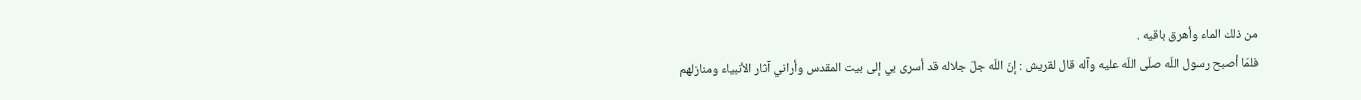من ذلك الماء وأهرق باقيه .
فلمّا أصبح رسول اللّه صلّى اللّه عليه وآله قال لقريش : إنّ اللّه جلّ جلاله قد أسرى بي إلى بيت المقدس وأراني آثار الأنبياء ومنازلهم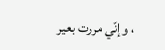، وإنّي مررت بعير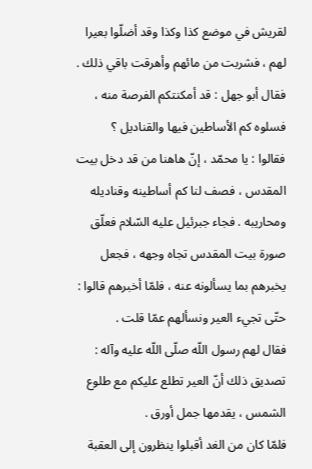لقريش في موضع كذا وكذا وقد أضلّوا بعيرا لهم ، فشربت من مائهم وأهرقت باقي ذلك .
فقال أبو جهل : قد أمكنتكم الفرصة منه ، فسلوه كم الأساطين فيها والقناديل ؟
فقالوا : يا محمّد ، إنّ هاهنا من قد دخل بيت المقدس ، فصف لنا كم أساطينه وقناديله ومحاريبه . فجاء جبرئيل عليه السّلام فعلّق صورة بيت المقدس تجاه وجهه ، فجعل يخبرهم بما يسألونه عنه ، فلمّا أخبرهم قالوا : حتّى تجيء العير ونسألهم عمّا قلت .
فقال لهم رسول اللّه صلّى اللّه عليه وآله : تصديق ذلك أنّ العير تطلع عليكم مع طلوع الشمس ، يقدمها جمل أورق .
فلمّا كان من الغد أقبلوا ينظرون إلى العقبة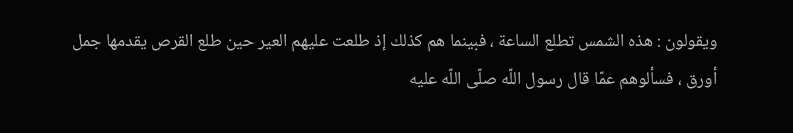ويقولون : هذه الشمس تطلع الساعة ، فبينما هم كذلك إذ طلعت عليهم العير حين طلع القرص يقدمها جمل أورق ، فسألوهم عمّا قال رسول اللّه صلّى اللّه عليه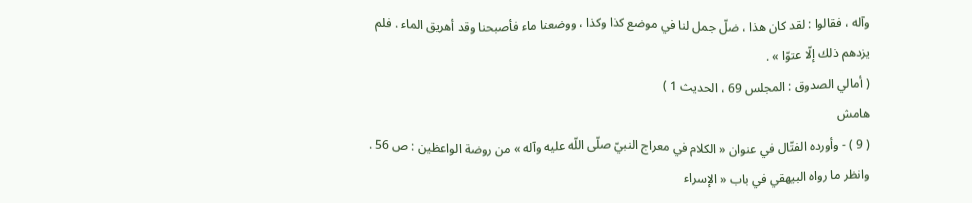وآله ، فقالوا : لقد كان هذا ، ضلّ جمل لنا في موضع كذا وكذا ، ووضعنا ماء فأصبحنا وقد أهريق الماء . فلم يزدهم ذلك إلّا عتوّا » .
( أمالي الصدوق : المجلس 69 ، الحديث 1 )
هامش
( 9 ) - وأورده الفتّال في عنوان « الكلام في معراج النبيّ صلّى اللّه عليه وآله » من روضة الواعظين : ص 56 .
وانظر ما رواه البيهقي في باب « الإسراء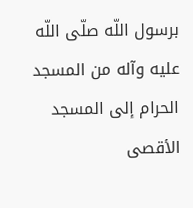برسول اللّه صلّى اللّه عليه وآله من المسجد الحرام إلى المسجد الأقصى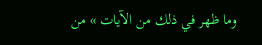وما ظهر في ذلك من الآيات » من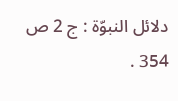دلائل النبوّة : ج 2 ص 354 .